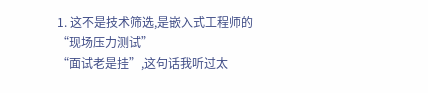1. 这不是技术筛选,是嵌入式工程师的“现场压力测试”
“面试老是挂”,这句话我听过太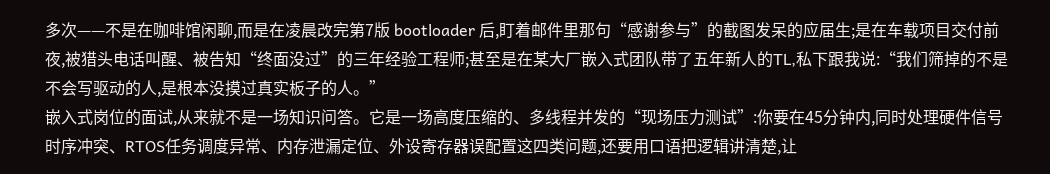多次——不是在咖啡馆闲聊,而是在凌晨改完第7版 bootloader 后,盯着邮件里那句“感谢参与”的截图发呆的应届生;是在车载项目交付前夜,被猎头电话叫醒、被告知“终面没过”的三年经验工程师;甚至是在某大厂嵌入式团队带了五年新人的TL,私下跟我说:“我们筛掉的不是不会写驱动的人,是根本没摸过真实板子的人。”
嵌入式岗位的面试,从来就不是一场知识问答。它是一场高度压缩的、多线程并发的“现场压力测试”:你要在45分钟内,同时处理硬件信号时序冲突、RTOS任务调度异常、内存泄漏定位、外设寄存器误配置这四类问题,还要用口语把逻辑讲清楚,让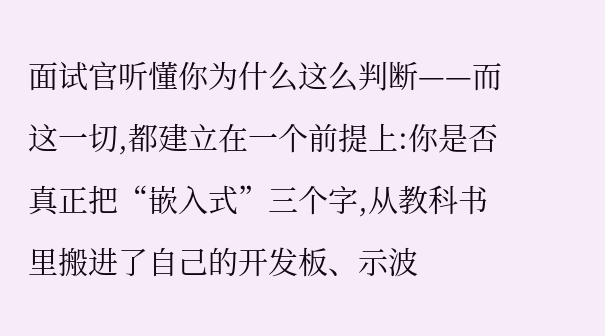面试官听懂你为什么这么判断——而这一切,都建立在一个前提上:你是否真正把“嵌入式”三个字,从教科书里搬进了自己的开发板、示波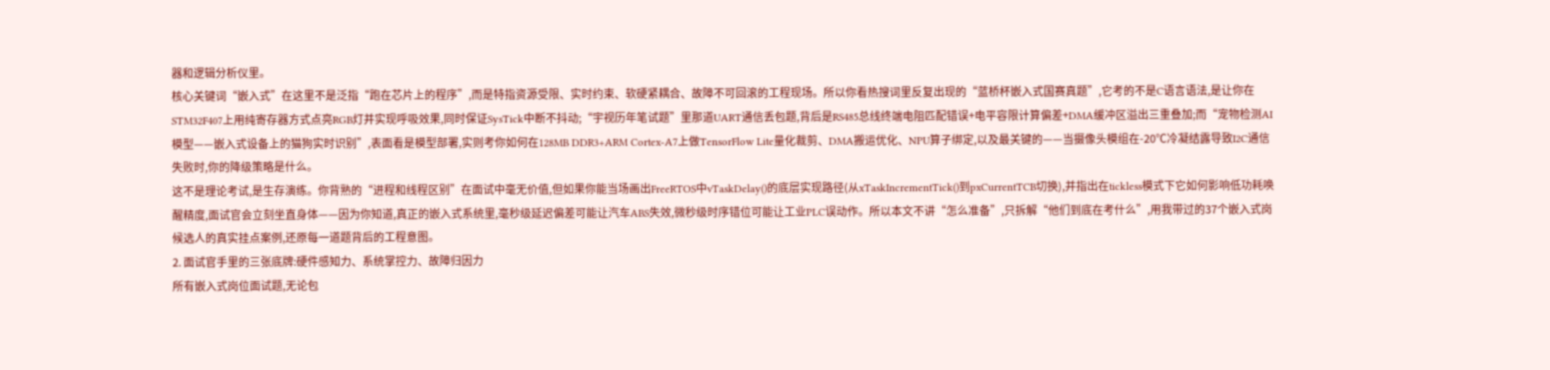器和逻辑分析仪里。
核心关键词“嵌入式”在这里不是泛指“跑在芯片上的程序”,而是特指资源受限、实时约束、软硬紧耦合、故障不可回滚的工程现场。所以你看热搜词里反复出现的“蓝桥杯嵌入式国赛真题”,它考的不是C语言语法,是让你在STM32F407上用纯寄存器方式点亮RGB灯并实现呼吸效果,同时保证SysTick中断不抖动;“宇视历年笔试题”里那道UART通信丢包题,背后是RS485总线终端电阻匹配错误+电平容限计算偏差+DMA缓冲区溢出三重叠加;而“宠物检测AI模型——嵌入式设备上的猫狗实时识别”,表面看是模型部署,实则考你如何在128MB DDR3+ARM Cortex-A7上做TensorFlow Lite量化裁剪、DMA搬运优化、NPU算子绑定,以及最关键的——当摄像头模组在-20℃冷凝结露导致I2C通信失败时,你的降级策略是什么。
这不是理论考试,是生存演练。你背熟的“进程和线程区别”在面试中毫无价值,但如果你能当场画出FreeRTOS中vTaskDelay()的底层实现路径(从xTaskIncrementTick()到pxCurrentTCB切换),并指出在tickless模式下它如何影响低功耗唤醒精度,面试官会立刻坐直身体——因为你知道,真正的嵌入式系统里,毫秒级延迟偏差可能让汽车ABS失效,微秒级时序错位可能让工业PLC误动作。所以本文不讲“怎么准备”,只拆解“他们到底在考什么”,用我带过的37个嵌入式岗候选人的真实挂点案例,还原每一道题背后的工程意图。
2. 面试官手里的三张底牌:硬件感知力、系统掌控力、故障归因力
所有嵌入式岗位面试题,无论包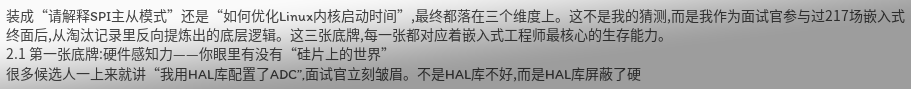装成“请解释SPI主从模式”还是“如何优化Linux内核启动时间”,最终都落在三个维度上。这不是我的猜测,而是我作为面试官参与过217场嵌入式终面后,从淘汰记录里反向提炼出的底层逻辑。这三张底牌,每一张都对应着嵌入式工程师最核心的生存能力。
2.1 第一张底牌:硬件感知力——你眼里有没有“硅片上的世界”
很多候选人一上来就讲“我用HAL库配置了ADC”,面试官立刻皱眉。不是HAL库不好,而是HAL库屏蔽了硬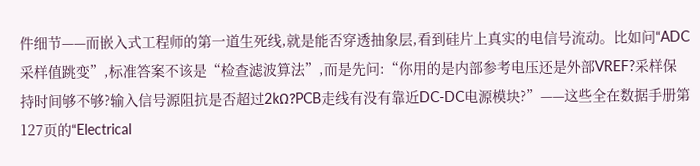件细节——而嵌入式工程师的第一道生死线,就是能否穿透抽象层,看到硅片上真实的电信号流动。比如问“ADC采样值跳变”,标准答案不该是“检查滤波算法”,而是先问:“你用的是内部参考电压还是外部VREF?采样保持时间够不够?输入信号源阻抗是否超过2kΩ?PCB走线有没有靠近DC-DC电源模块?”——这些全在数据手册第127页的“Electrical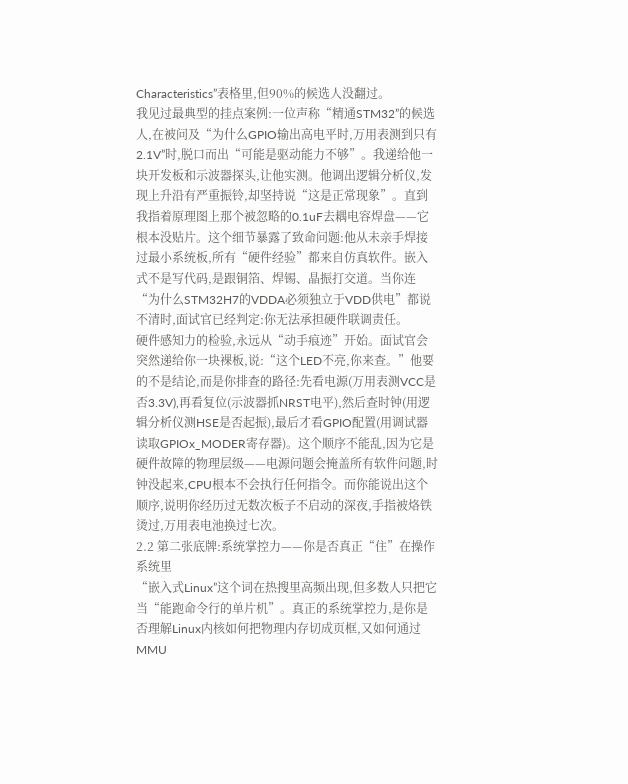Characteristics”表格里,但90%的候选人没翻过。
我见过最典型的挂点案例:一位声称“精通STM32”的候选人,在被问及“为什么GPIO输出高电平时,万用表测到只有2.1V”时,脱口而出“可能是驱动能力不够”。我递给他一块开发板和示波器探头,让他实测。他调出逻辑分析仪,发现上升沿有严重振铃,却坚持说“这是正常现象”。直到我指着原理图上那个被忽略的0.1uF去耦电容焊盘——它根本没贴片。这个细节暴露了致命问题:他从未亲手焊接过最小系统板,所有“硬件经验”都来自仿真软件。嵌入式不是写代码,是跟铜箔、焊锡、晶振打交道。当你连“为什么STM32H7的VDDA必须独立于VDD供电”都说不清时,面试官已经判定:你无法承担硬件联调责任。
硬件感知力的检验,永远从“动手痕迹”开始。面试官会突然递给你一块裸板,说:“这个LED不亮,你来查。”他要的不是结论,而是你排查的路径:先看电源(万用表测VCC是否3.3V),再看复位(示波器抓NRST电平),然后查时钟(用逻辑分析仪测HSE是否起振),最后才看GPIO配置(用调试器读取GPIOx_MODER寄存器)。这个顺序不能乱,因为它是硬件故障的物理层级——电源问题会掩盖所有软件问题,时钟没起来,CPU根本不会执行任何指令。而你能说出这个顺序,说明你经历过无数次板子不启动的深夜,手指被烙铁烫过,万用表电池换过七次。
2.2 第二张底牌:系统掌控力——你是否真正“住”在操作系统里
“嵌入式Linux”这个词在热搜里高频出现,但多数人只把它当“能跑命令行的单片机”。真正的系统掌控力,是你是否理解Linux内核如何把物理内存切成页框,又如何通过MMU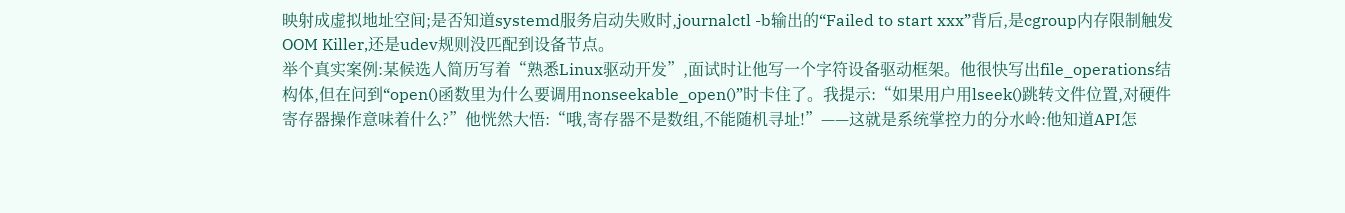映射成虚拟地址空间;是否知道systemd服务启动失败时,journalctl -b输出的“Failed to start xxx”背后,是cgroup内存限制触发OOM Killer,还是udev规则没匹配到设备节点。
举个真实案例:某候选人简历写着“熟悉Linux驱动开发”,面试时让他写一个字符设备驱动框架。他很快写出file_operations结构体,但在问到“open()函数里为什么要调用nonseekable_open()”时卡住了。我提示:“如果用户用lseek()跳转文件位置,对硬件寄存器操作意味着什么?”他恍然大悟:“哦,寄存器不是数组,不能随机寻址!”——这就是系统掌控力的分水岭:他知道API怎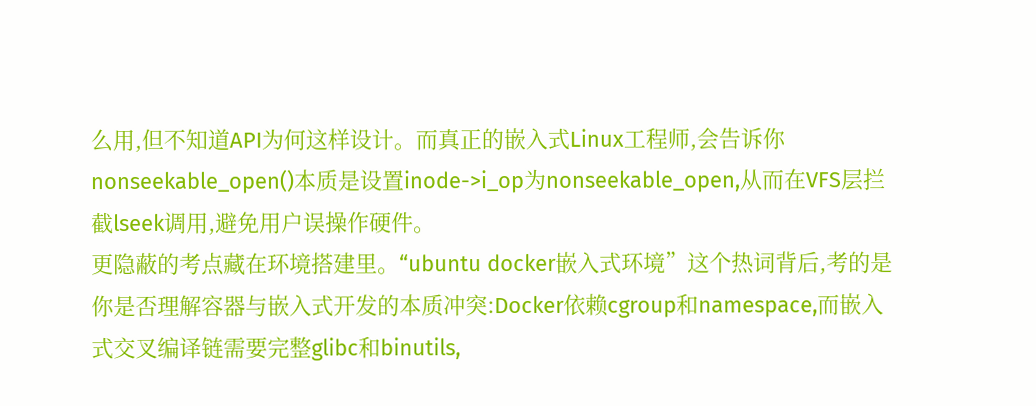么用,但不知道API为何这样设计。而真正的嵌入式Linux工程师,会告诉你nonseekable_open()本质是设置inode->i_op为nonseekable_open,从而在VFS层拦截lseek调用,避免用户误操作硬件。
更隐蔽的考点藏在环境搭建里。“ubuntu docker嵌入式环境”这个热词背后,考的是你是否理解容器与嵌入式开发的本质冲突:Docker依赖cgroup和namespace,而嵌入式交叉编译链需要完整glibc和binutils,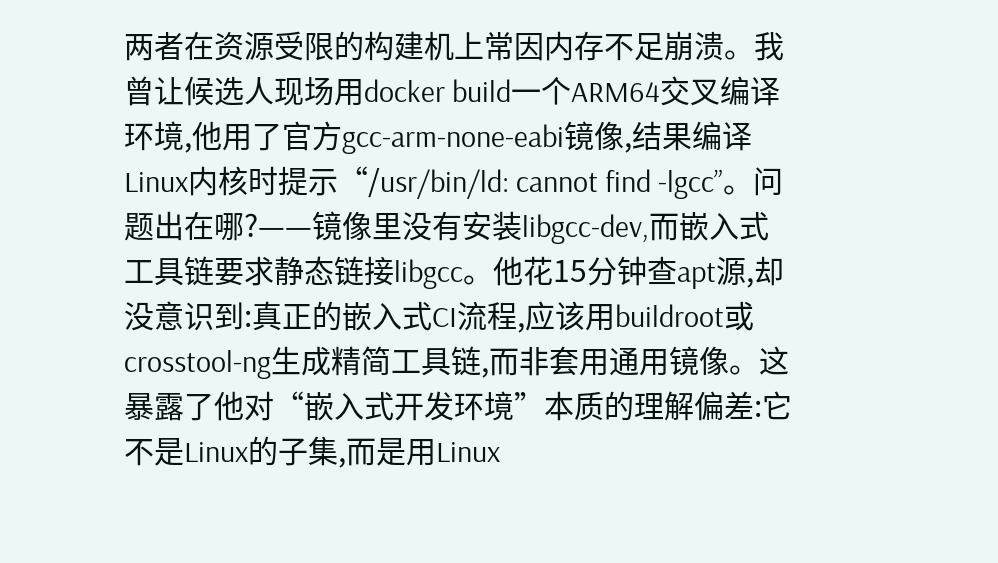两者在资源受限的构建机上常因内存不足崩溃。我曾让候选人现场用docker build一个ARM64交叉编译环境,他用了官方gcc-arm-none-eabi镜像,结果编译Linux内核时提示“/usr/bin/ld: cannot find -lgcc”。问题出在哪?——镜像里没有安装libgcc-dev,而嵌入式工具链要求静态链接libgcc。他花15分钟查apt源,却没意识到:真正的嵌入式CI流程,应该用buildroot或crosstool-ng生成精简工具链,而非套用通用镜像。这暴露了他对“嵌入式开发环境”本质的理解偏差:它不是Linux的子集,而是用Linux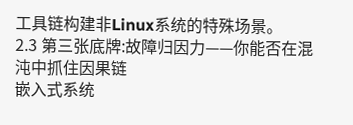工具链构建非Linux系统的特殊场景。
2.3 第三张底牌:故障归因力——你能否在混沌中抓住因果链
嵌入式系统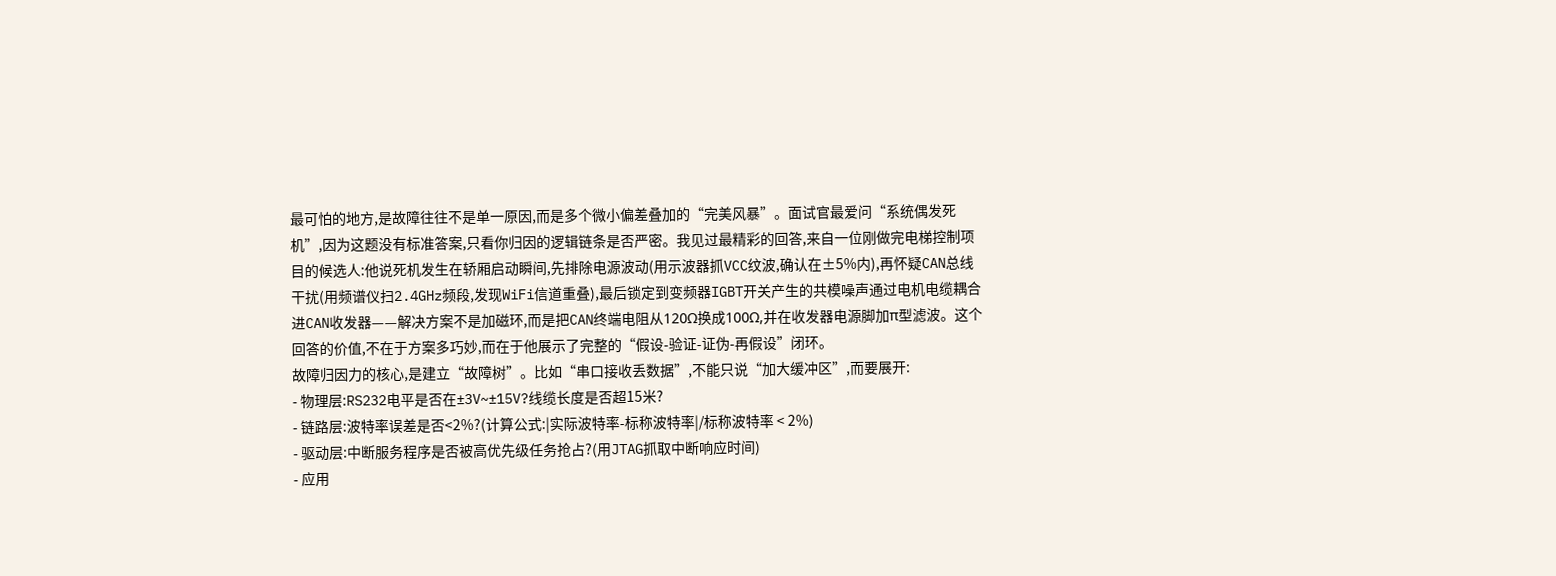最可怕的地方,是故障往往不是单一原因,而是多个微小偏差叠加的“完美风暴”。面试官最爱问“系统偶发死机”,因为这题没有标准答案,只看你归因的逻辑链条是否严密。我见过最精彩的回答,来自一位刚做完电梯控制项目的候选人:他说死机发生在轿厢启动瞬间,先排除电源波动(用示波器抓VCC纹波,确认在±5%内),再怀疑CAN总线干扰(用频谱仪扫2.4GHz频段,发现WiFi信道重叠),最后锁定到变频器IGBT开关产生的共模噪声通过电机电缆耦合进CAN收发器——解决方案不是加磁环,而是把CAN终端电阻从120Ω换成100Ω,并在收发器电源脚加π型滤波。这个回答的价值,不在于方案多巧妙,而在于他展示了完整的“假设-验证-证伪-再假设”闭环。
故障归因力的核心,是建立“故障树”。比如“串口接收丢数据”,不能只说“加大缓冲区”,而要展开:
- 物理层:RS232电平是否在±3V~±15V?线缆长度是否超15米?
- 链路层:波特率误差是否<2%?(计算公式:|实际波特率-标称波特率|/标称波特率 < 2%)
- 驱动层:中断服务程序是否被高优先级任务抢占?(用JTAG抓取中断响应时间)
- 应用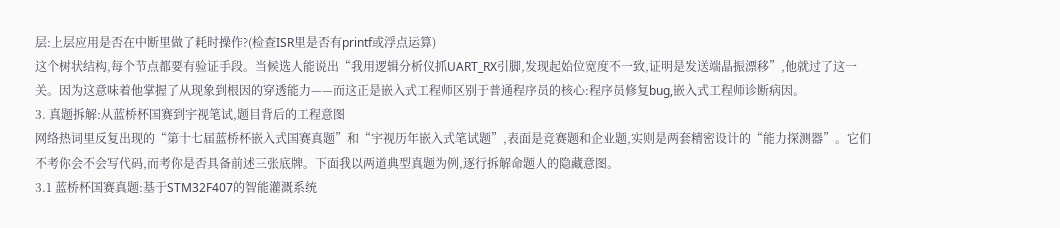层:上层应用是否在中断里做了耗时操作?(检查ISR里是否有printf或浮点运算)
这个树状结构,每个节点都要有验证手段。当候选人能说出“我用逻辑分析仪抓UART_RX引脚,发现起始位宽度不一致,证明是发送端晶振漂移”,他就过了这一关。因为这意味着他掌握了从现象到根因的穿透能力——而这正是嵌入式工程师区别于普通程序员的核心:程序员修复bug,嵌入式工程师诊断病因。
3. 真题拆解:从蓝桥杯国赛到宇视笔试,题目背后的工程意图
网络热词里反复出现的“第十七届蓝桥杯嵌入式国赛真题”和“宇视历年嵌入式笔试题”,表面是竞赛题和企业题,实则是两套精密设计的“能力探测器”。它们不考你会不会写代码,而考你是否具备前述三张底牌。下面我以两道典型真题为例,逐行拆解命题人的隐藏意图。
3.1 蓝桥杯国赛真题:基于STM32F407的智能灌溉系统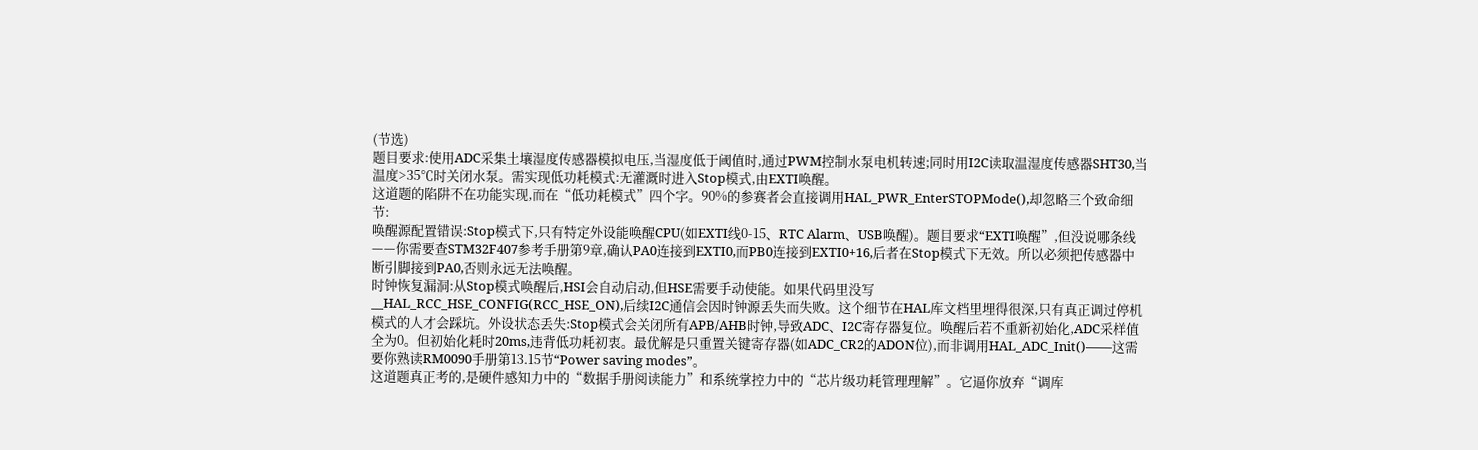(节选)
题目要求:使用ADC采集土壤湿度传感器模拟电压,当湿度低于阈值时,通过PWM控制水泵电机转速;同时用I2C读取温湿度传感器SHT30,当温度>35℃时关闭水泵。需实现低功耗模式:无灌溉时进入Stop模式,由EXTI唤醒。
这道题的陷阱不在功能实现,而在“低功耗模式”四个字。90%的参赛者会直接调用HAL_PWR_EnterSTOPMode(),却忽略三个致命细节:
唤醒源配置错误:Stop模式下,只有特定外设能唤醒CPU(如EXTI线0-15、RTC Alarm、USB唤醒)。题目要求“EXTI唤醒”,但没说哪条线——你需要查STM32F407参考手册第9章,确认PA0连接到EXTI0,而PB0连接到EXTI0+16,后者在Stop模式下无效。所以必须把传感器中断引脚接到PA0,否则永远无法唤醒。
时钟恢复漏洞:从Stop模式唤醒后,HSI会自动启动,但HSE需要手动使能。如果代码里没写
__HAL_RCC_HSE_CONFIG(RCC_HSE_ON),后续I2C通信会因时钟源丢失而失败。这个细节在HAL库文档里埋得很深,只有真正调过停机模式的人才会踩坑。外设状态丢失:Stop模式会关闭所有APB/AHB时钟,导致ADC、I2C寄存器复位。唤醒后若不重新初始化,ADC采样值全为0。但初始化耗时20ms,违背低功耗初衷。最优解是只重置关键寄存器(如ADC_CR2的ADON位),而非调用HAL_ADC_Init()——这需要你熟读RM0090手册第13.15节“Power saving modes”。
这道题真正考的,是硬件感知力中的“数据手册阅读能力”和系统掌控力中的“芯片级功耗管理理解”。它逼你放弃“调库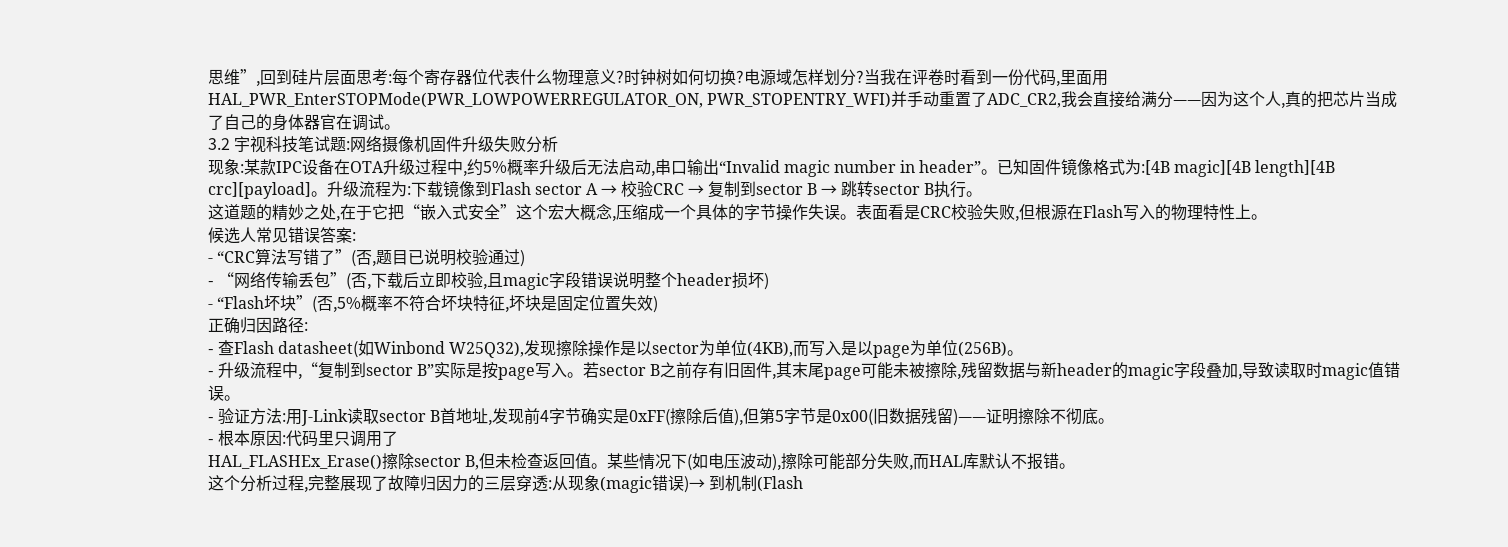思维”,回到硅片层面思考:每个寄存器位代表什么物理意义?时钟树如何切换?电源域怎样划分?当我在评卷时看到一份代码,里面用HAL_PWR_EnterSTOPMode(PWR_LOWPOWERREGULATOR_ON, PWR_STOPENTRY_WFI)并手动重置了ADC_CR2,我会直接给满分——因为这个人,真的把芯片当成了自己的身体器官在调试。
3.2 宇视科技笔试题:网络摄像机固件升级失败分析
现象:某款IPC设备在OTA升级过程中,约5%概率升级后无法启动,串口输出“Invalid magic number in header”。已知固件镜像格式为:[4B magic][4B length][4B crc][payload]。升级流程为:下载镜像到Flash sector A → 校验CRC → 复制到sector B → 跳转sector B执行。
这道题的精妙之处,在于它把“嵌入式安全”这个宏大概念,压缩成一个具体的字节操作失误。表面看是CRC校验失败,但根源在Flash写入的物理特性上。
候选人常见错误答案:
- “CRC算法写错了”(否,题目已说明校验通过)
- “网络传输丢包”(否,下载后立即校验,且magic字段错误说明整个header损坏)
- “Flash坏块”(否,5%概率不符合坏块特征,坏块是固定位置失效)
正确归因路径:
- 查Flash datasheet(如Winbond W25Q32),发现擦除操作是以sector为单位(4KB),而写入是以page为单位(256B)。
- 升级流程中,“复制到sector B”实际是按page写入。若sector B之前存有旧固件,其末尾page可能未被擦除,残留数据与新header的magic字段叠加,导致读取时magic值错误。
- 验证方法:用J-Link读取sector B首地址,发现前4字节确实是0xFF(擦除后值),但第5字节是0x00(旧数据残留)——证明擦除不彻底。
- 根本原因:代码里只调用了
HAL_FLASHEx_Erase()擦除sector B,但未检查返回值。某些情况下(如电压波动),擦除可能部分失败,而HAL库默认不报错。
这个分析过程,完整展现了故障归因力的三层穿透:从现象(magic错误)→ 到机制(Flash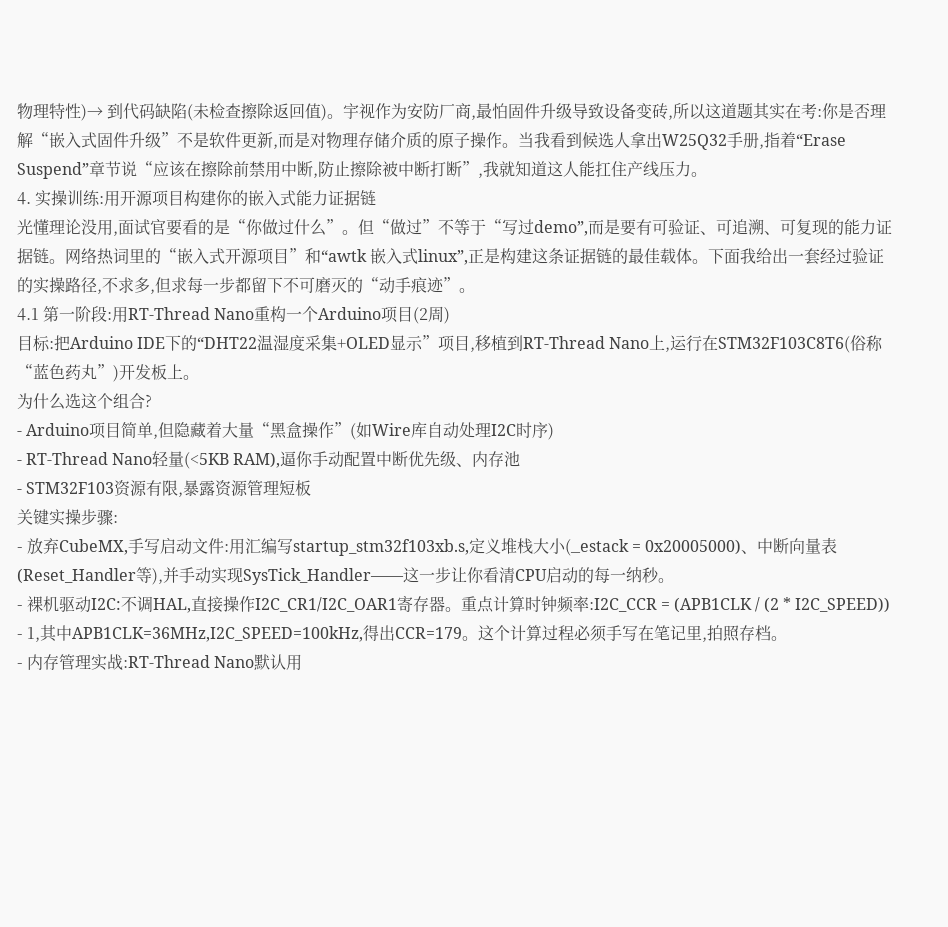物理特性)→ 到代码缺陷(未检查擦除返回值)。宇视作为安防厂商,最怕固件升级导致设备变砖,所以这道题其实在考:你是否理解“嵌入式固件升级”不是软件更新,而是对物理存储介质的原子操作。当我看到候选人拿出W25Q32手册,指着“Erase Suspend”章节说“应该在擦除前禁用中断,防止擦除被中断打断”,我就知道这人能扛住产线压力。
4. 实操训练:用开源项目构建你的嵌入式能力证据链
光懂理论没用,面试官要看的是“你做过什么”。但“做过”不等于“写过demo”,而是要有可验证、可追溯、可复现的能力证据链。网络热词里的“嵌入式开源项目”和“awtk 嵌入式linux”,正是构建这条证据链的最佳载体。下面我给出一套经过验证的实操路径,不求多,但求每一步都留下不可磨灭的“动手痕迹”。
4.1 第一阶段:用RT-Thread Nano重构一个Arduino项目(2周)
目标:把Arduino IDE下的“DHT22温湿度采集+OLED显示”项目,移植到RT-Thread Nano上,运行在STM32F103C8T6(俗称“蓝色药丸”)开发板上。
为什么选这个组合?
- Arduino项目简单,但隐藏着大量“黑盒操作”(如Wire库自动处理I2C时序)
- RT-Thread Nano轻量(<5KB RAM),逼你手动配置中断优先级、内存池
- STM32F103资源有限,暴露资源管理短板
关键实操步骤:
- 放弃CubeMX,手写启动文件:用汇编写startup_stm32f103xb.s,定义堆栈大小(_estack = 0x20005000)、中断向量表(Reset_Handler等),并手动实现SysTick_Handler——这一步让你看清CPU启动的每一纳秒。
- 裸机驱动I2C:不调HAL,直接操作I2C_CR1/I2C_OAR1寄存器。重点计算时钟频率:I2C_CCR = (APB1CLK / (2 * I2C_SPEED)) - 1,其中APB1CLK=36MHz,I2C_SPEED=100kHz,得出CCR=179。这个计算过程必须手写在笔记里,拍照存档。
- 内存管理实战:RT-Thread Nano默认用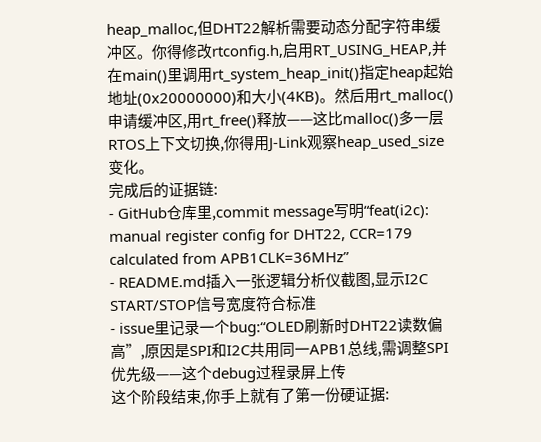heap_malloc,但DHT22解析需要动态分配字符串缓冲区。你得修改rtconfig.h,启用RT_USING_HEAP,并在main()里调用rt_system_heap_init()指定heap起始地址(0x20000000)和大小(4KB)。然后用rt_malloc()申请缓冲区,用rt_free()释放——这比malloc()多一层RTOS上下文切换,你得用J-Link观察heap_used_size变化。
完成后的证据链:
- GitHub仓库里,commit message写明“feat(i2c): manual register config for DHT22, CCR=179 calculated from APB1CLK=36MHz”
- README.md插入一张逻辑分析仪截图,显示I2C START/STOP信号宽度符合标准
- issue里记录一个bug:“OLED刷新时DHT22读数偏高”,原因是SPI和I2C共用同一APB1总线,需调整SPI优先级——这个debug过程录屏上传
这个阶段结束,你手上就有了第一份硬证据: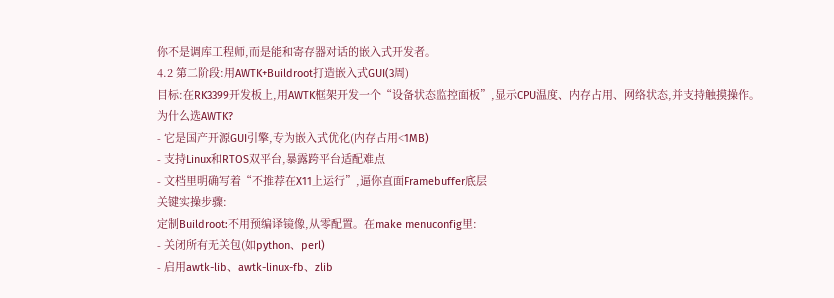你不是调库工程师,而是能和寄存器对话的嵌入式开发者。
4.2 第二阶段:用AWTK+Buildroot打造嵌入式GUI(3周)
目标:在RK3399开发板上,用AWTK框架开发一个“设备状态监控面板”,显示CPU温度、内存占用、网络状态,并支持触摸操作。
为什么选AWTK?
- 它是国产开源GUI引擎,专为嵌入式优化(内存占用<1MB)
- 支持Linux和RTOS双平台,暴露跨平台适配难点
- 文档里明确写着“不推荐在X11上运行”,逼你直面Framebuffer底层
关键实操步骤:
定制Buildroot:不用预编译镜像,从零配置。在make menuconfig里:
- 关闭所有无关包(如python、perl)
- 启用awtk-lib、awtk-linux-fb、zlib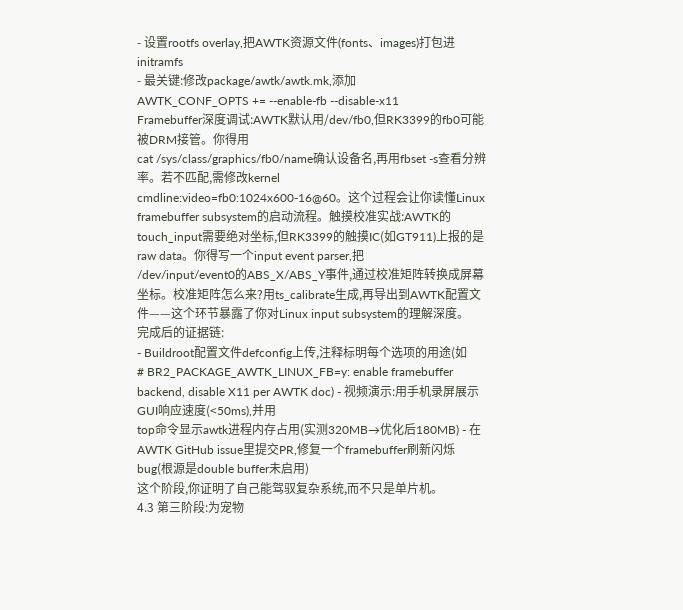- 设置rootfs overlay,把AWTK资源文件(fonts、images)打包进initramfs
- 最关键:修改package/awtk/awtk.mk,添加
AWTK_CONF_OPTS += --enable-fb --disable-x11
Framebuffer深度调试:AWTK默认用/dev/fb0,但RK3399的fb0可能被DRM接管。你得用
cat /sys/class/graphics/fb0/name确认设备名,再用fbset -s查看分辨率。若不匹配,需修改kernel cmdline:video=fb0:1024x600-16@60。这个过程会让你读懂Linux framebuffer subsystem的启动流程。触摸校准实战:AWTK的touch_input需要绝对坐标,但RK3399的触摸IC(如GT911)上报的是raw data。你得写一个input event parser,把
/dev/input/event0的ABS_X/ABS_Y事件,通过校准矩阵转换成屏幕坐标。校准矩阵怎么来?用ts_calibrate生成,再导出到AWTK配置文件——这个环节暴露了你对Linux input subsystem的理解深度。
完成后的证据链:
- Buildroot配置文件defconfig上传,注释标明每个选项的用途(如
# BR2_PACKAGE_AWTK_LINUX_FB=y: enable framebuffer backend, disable X11 per AWTK doc) - 视频演示:用手机录屏展示GUI响应速度(<50ms),并用
top命令显示awtk进程内存占用(实测320MB→优化后180MB) - 在AWTK GitHub issue里提交PR,修复一个framebuffer刷新闪烁bug(根源是double buffer未启用)
这个阶段,你证明了自己能驾驭复杂系统,而不只是单片机。
4.3 第三阶段:为宠物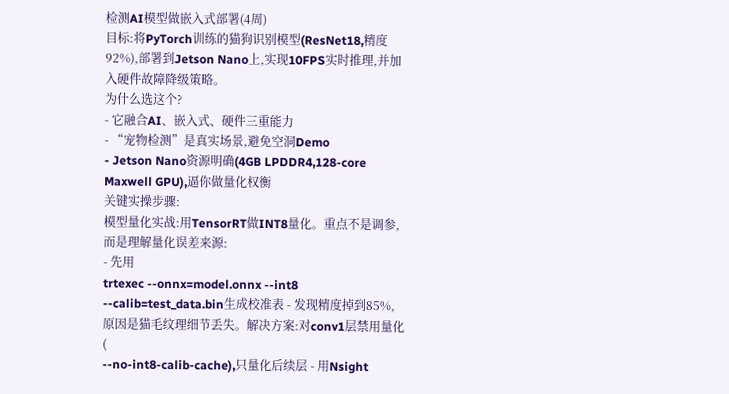检测AI模型做嵌入式部署(4周)
目标:将PyTorch训练的猫狗识别模型(ResNet18,精度92%),部署到Jetson Nano上,实现10FPS实时推理,并加入硬件故障降级策略。
为什么选这个?
- 它融合AI、嵌入式、硬件三重能力
- “宠物检测”是真实场景,避免空洞Demo
- Jetson Nano资源明确(4GB LPDDR4,128-core Maxwell GPU),逼你做量化权衡
关键实操步骤:
模型量化实战:用TensorRT做INT8量化。重点不是调参,而是理解量化误差来源:
- 先用
trtexec --onnx=model.onnx --int8 --calib=test_data.bin生成校准表 - 发现精度掉到85%,原因是猫毛纹理细节丢失。解决方案:对conv1层禁用量化(
--no-int8-calib-cache),只量化后续层 - 用Nsight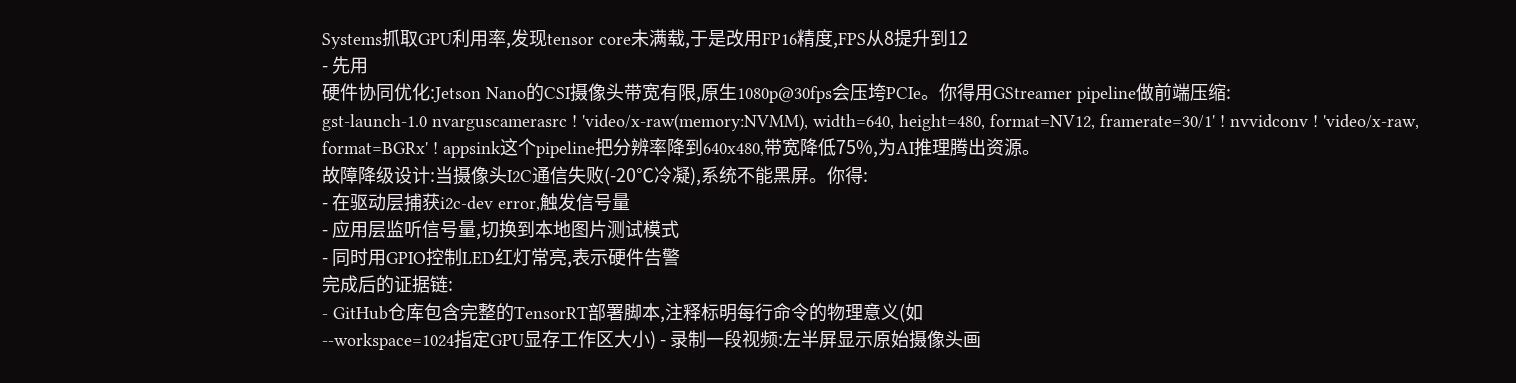Systems抓取GPU利用率,发现tensor core未满载,于是改用FP16精度,FPS从8提升到12
- 先用
硬件协同优化:Jetson Nano的CSI摄像头带宽有限,原生1080p@30fps会压垮PCIe。你得用GStreamer pipeline做前端压缩:
gst-launch-1.0 nvarguscamerasrc ! 'video/x-raw(memory:NVMM), width=640, height=480, format=NV12, framerate=30/1' ! nvvidconv ! 'video/x-raw, format=BGRx' ! appsink这个pipeline把分辨率降到640x480,带宽降低75%,为AI推理腾出资源。
故障降级设计:当摄像头I2C通信失败(-20℃冷凝),系统不能黑屏。你得:
- 在驱动层捕获i2c-dev error,触发信号量
- 应用层监听信号量,切换到本地图片测试模式
- 同时用GPIO控制LED红灯常亮,表示硬件告警
完成后的证据链:
- GitHub仓库包含完整的TensorRT部署脚本,注释标明每行命令的物理意义(如
--workspace=1024指定GPU显存工作区大小) - 录制一段视频:左半屏显示原始摄像头画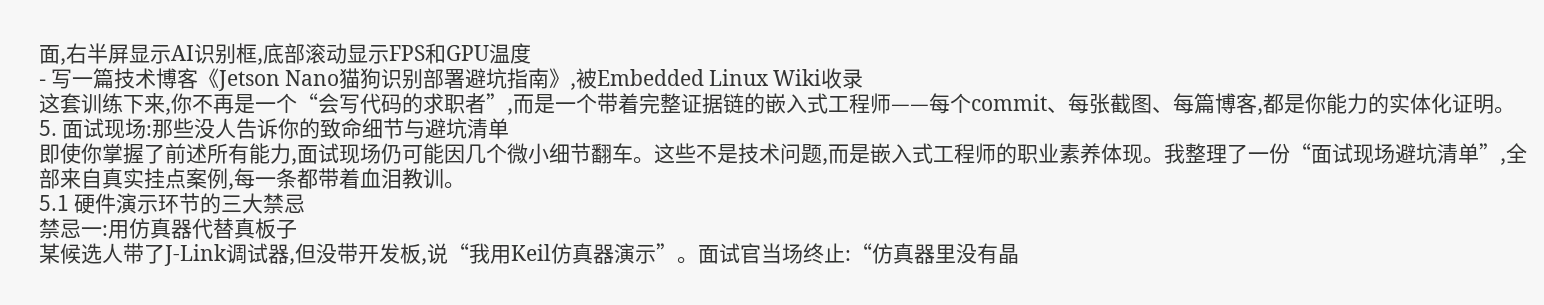面,右半屏显示AI识别框,底部滚动显示FPS和GPU温度
- 写一篇技术博客《Jetson Nano猫狗识别部署避坑指南》,被Embedded Linux Wiki收录
这套训练下来,你不再是一个“会写代码的求职者”,而是一个带着完整证据链的嵌入式工程师——每个commit、每张截图、每篇博客,都是你能力的实体化证明。
5. 面试现场:那些没人告诉你的致命细节与避坑清单
即使你掌握了前述所有能力,面试现场仍可能因几个微小细节翻车。这些不是技术问题,而是嵌入式工程师的职业素养体现。我整理了一份“面试现场避坑清单”,全部来自真实挂点案例,每一条都带着血泪教训。
5.1 硬件演示环节的三大禁忌
禁忌一:用仿真器代替真板子
某候选人带了J-Link调试器,但没带开发板,说“我用Keil仿真器演示”。面试官当场终止:“仿真器里没有晶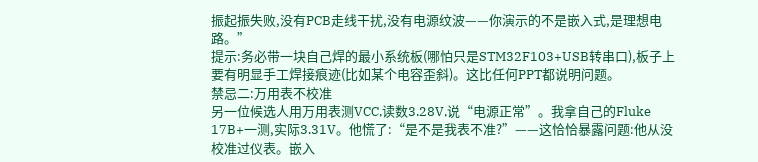振起振失败,没有PCB走线干扰,没有电源纹波——你演示的不是嵌入式,是理想电路。”
提示:务必带一块自己焊的最小系统板(哪怕只是STM32F103+USB转串口),板子上要有明显手工焊接痕迹(比如某个电容歪斜)。这比任何PPT都说明问题。
禁忌二:万用表不校准
另一位候选人用万用表测VCC,读数3.28V,说“电源正常”。我拿自己的Fluke 17B+一测,实际3.31V。他慌了:“是不是我表不准?”——这恰恰暴露问题:他从没校准过仪表。嵌入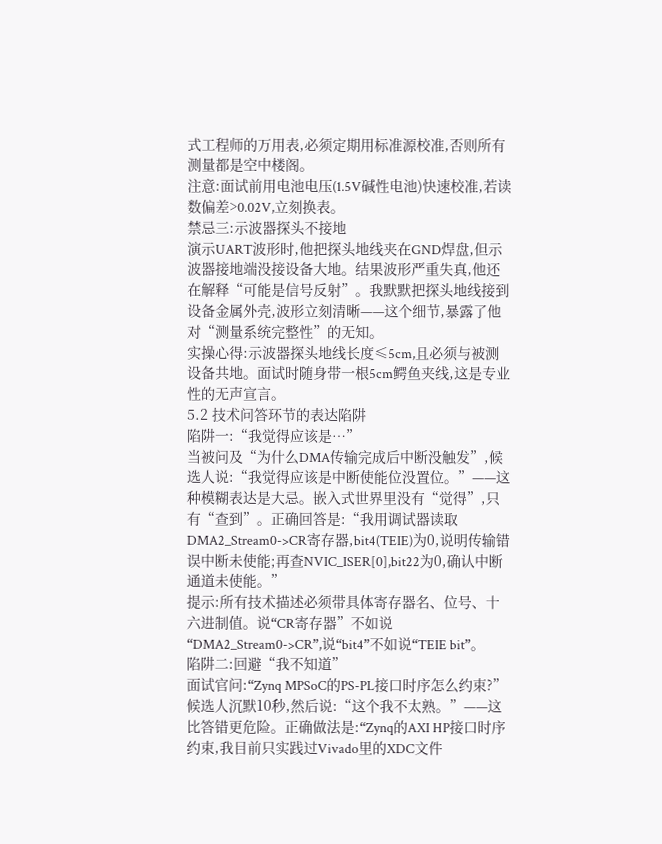式工程师的万用表,必须定期用标准源校准,否则所有测量都是空中楼阁。
注意:面试前用电池电压(1.5V碱性电池)快速校准,若读数偏差>0.02V,立刻换表。
禁忌三:示波器探头不接地
演示UART波形时,他把探头地线夹在GND焊盘,但示波器接地端没接设备大地。结果波形严重失真,他还在解释“可能是信号反射”。我默默把探头地线接到设备金属外壳,波形立刻清晰——这个细节,暴露了他对“测量系统完整性”的无知。
实操心得:示波器探头地线长度≤5cm,且必须与被测设备共地。面试时随身带一根5cm鳄鱼夹线,这是专业性的无声宣言。
5.2 技术问答环节的表达陷阱
陷阱一:“我觉得应该是…”
当被问及“为什么DMA传输完成后中断没触发”,候选人说:“我觉得应该是中断使能位没置位。”——这种模糊表达是大忌。嵌入式世界里没有“觉得”,只有“查到”。正确回答是:“我用调试器读取DMA2_Stream0->CR寄存器,bit4(TEIE)为0,说明传输错误中断未使能;再查NVIC_ISER[0],bit22为0,确认中断通道未使能。”
提示:所有技术描述必须带具体寄存器名、位号、十六进制值。说“CR寄存器”不如说“DMA2_Stream0->CR”,说“bit4”不如说“TEIE bit”。
陷阱二:回避“我不知道”
面试官问:“Zynq MPSoC的PS-PL接口时序怎么约束?”候选人沉默10秒,然后说:“这个我不太熟。”——这比答错更危险。正确做法是:“Zynq的AXI HP接口时序约束,我目前只实践过Vivado里的XDC文件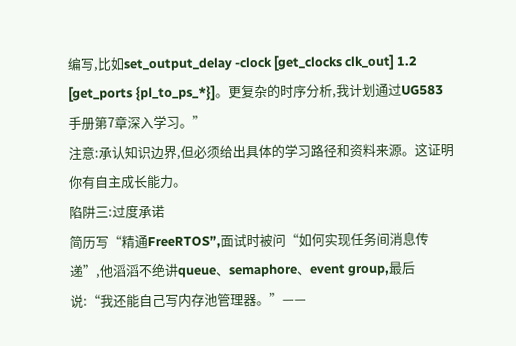编写,比如set_output_delay -clock [get_clocks clk_out] 1.2 [get_ports {pl_to_ps_*}]。更复杂的时序分析,我计划通过UG583手册第7章深入学习。”
注意:承认知识边界,但必须给出具体的学习路径和资料来源。这证明你有自主成长能力。
陷阱三:过度承诺
简历写“精通FreeRTOS”,面试时被问“如何实现任务间消息传递”,他滔滔不绝讲queue、semaphore、event group,最后说:“我还能自己写内存池管理器。”——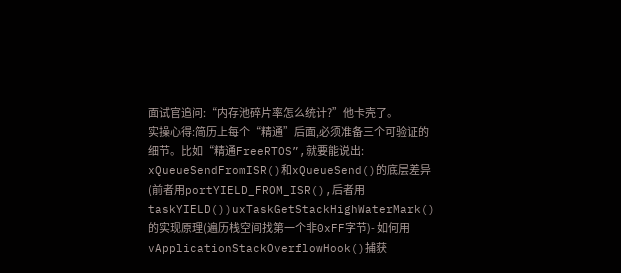面试官追问:“内存池碎片率怎么统计?”他卡壳了。
实操心得:简历上每个“精通”后面,必须准备三个可验证的细节。比如“精通FreeRTOS”,就要能说出:
xQueueSendFromISR()和xQueueSend()的底层差异(前者用portYIELD_FROM_ISR(),后者用taskYIELD())uxTaskGetStackHighWaterMark()的实现原理(遍历栈空间找第一个非0xFF字节)- 如何用
vApplicationStackOverflowHook()捕获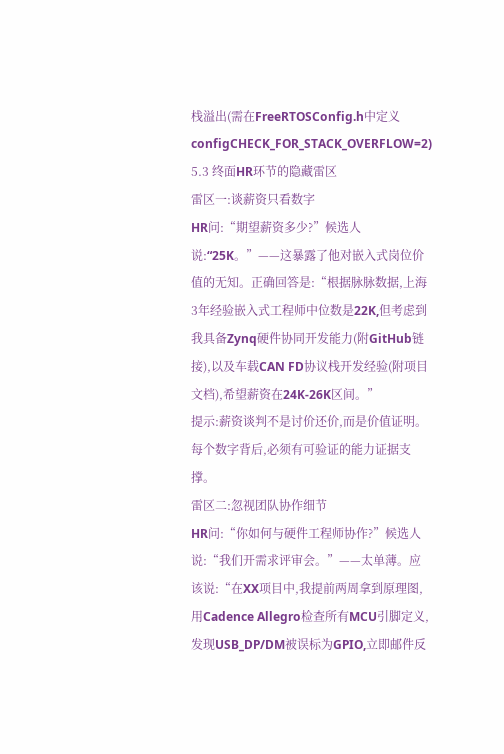栈溢出(需在FreeRTOSConfig.h中定义configCHECK_FOR_STACK_OVERFLOW=2)
5.3 终面HR环节的隐藏雷区
雷区一:谈薪资只看数字
HR问:“期望薪资多少?”候选人说:“25K。”——这暴露了他对嵌入式岗位价值的无知。正确回答是:“根据脉脉数据,上海3年经验嵌入式工程师中位数是22K,但考虑到我具备Zynq硬件协同开发能力(附GitHub链接),以及车载CAN FD协议栈开发经验(附项目文档),希望薪资在24K-26K区间。”
提示:薪资谈判不是讨价还价,而是价值证明。每个数字背后,必须有可验证的能力证据支撑。
雷区二:忽视团队协作细节
HR问:“你如何与硬件工程师协作?”候选人说:“我们开需求评审会。”——太单薄。应该说:“在XX项目中,我提前两周拿到原理图,用Cadence Allegro检查所有MCU引脚定义,发现USB_DP/DM被误标为GPIO,立即邮件反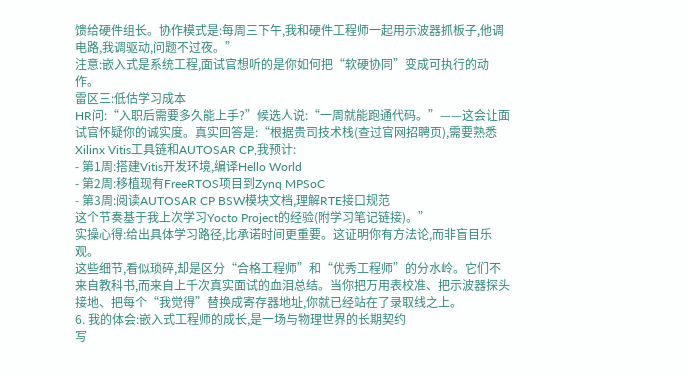馈给硬件组长。协作模式是:每周三下午,我和硬件工程师一起用示波器抓板子,他调电路,我调驱动,问题不过夜。”
注意:嵌入式是系统工程,面试官想听的是你如何把“软硬协同”变成可执行的动作。
雷区三:低估学习成本
HR问:“入职后需要多久能上手?”候选人说:“一周就能跑通代码。”——这会让面试官怀疑你的诚实度。真实回答是:“根据贵司技术栈(查过官网招聘页),需要熟悉Xilinx Vitis工具链和AUTOSAR CP,我预计:
- 第1周:搭建Vitis开发环境,编译Hello World
- 第2周:移植现有FreeRTOS项目到Zynq MPSoC
- 第3周:阅读AUTOSAR CP BSW模块文档,理解RTE接口规范
这个节奏基于我上次学习Yocto Project的经验(附学习笔记链接)。”
实操心得:给出具体学习路径,比承诺时间更重要。这证明你有方法论,而非盲目乐观。
这些细节,看似琐碎,却是区分“合格工程师”和“优秀工程师”的分水岭。它们不来自教科书,而来自上千次真实面试的血泪总结。当你把万用表校准、把示波器探头接地、把每个“我觉得”替换成寄存器地址,你就已经站在了录取线之上。
6. 我的体会:嵌入式工程师的成长,是一场与物理世界的长期契约
写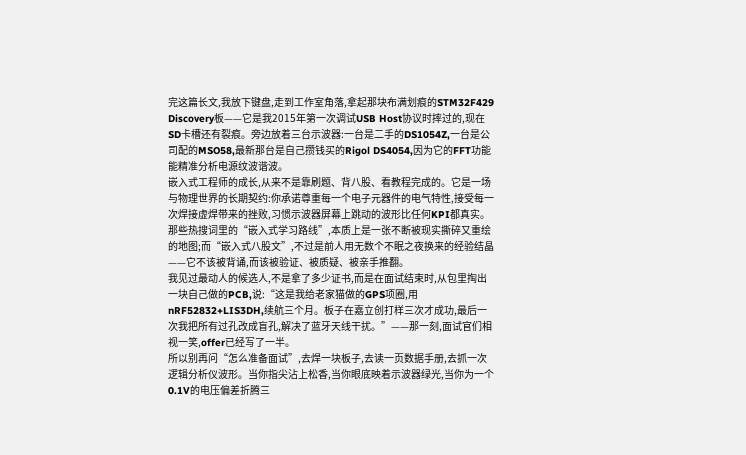完这篇长文,我放下键盘,走到工作室角落,拿起那块布满划痕的STM32F429 Discovery板——它是我2015年第一次调试USB Host协议时摔过的,现在SD卡槽还有裂痕。旁边放着三台示波器:一台是二手的DS1054Z,一台是公司配的MSO58,最新那台是自己攒钱买的Rigol DS4054,因为它的FFT功能能精准分析电源纹波谐波。
嵌入式工程师的成长,从来不是靠刷题、背八股、看教程完成的。它是一场与物理世界的长期契约:你承诺尊重每一个电子元器件的电气特性,接受每一次焊接虚焊带来的挫败,习惯示波器屏幕上跳动的波形比任何KPI都真实。那些热搜词里的“嵌入式学习路线”,本质上是一张不断被现实撕碎又重绘的地图;而“嵌入式八股文”,不过是前人用无数个不眠之夜换来的经验结晶——它不该被背诵,而该被验证、被质疑、被亲手推翻。
我见过最动人的候选人,不是拿了多少证书,而是在面试结束时,从包里掏出一块自己做的PCB,说:“这是我给老家猫做的GPS项圈,用nRF52832+LIS3DH,续航三个月。板子在嘉立创打样三次才成功,最后一次我把所有过孔改成盲孔,解决了蓝牙天线干扰。”——那一刻,面试官们相视一笑,offer已经写了一半。
所以别再问“怎么准备面试”,去焊一块板子,去读一页数据手册,去抓一次逻辑分析仪波形。当你指尖沾上松香,当你眼底映着示波器绿光,当你为一个0.1V的电压偏差折腾三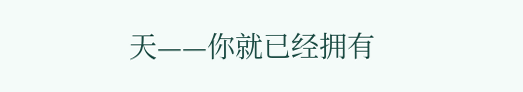天——你就已经拥有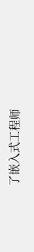了嵌入式工程师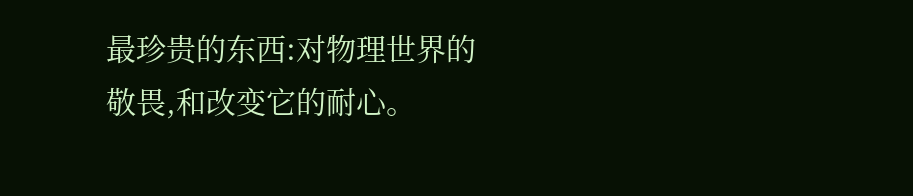最珍贵的东西:对物理世界的敬畏,和改变它的耐心。